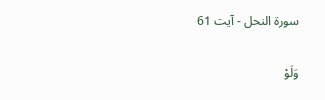سورة النحل - آیت 61

وَلَوْ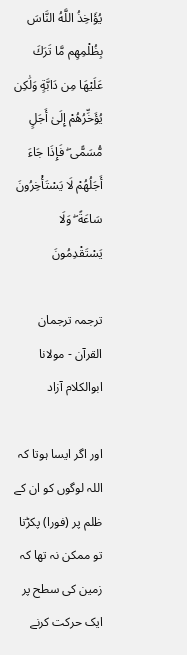يُؤَاخِذُ اللَّهُ النَّاسَ بِظُلْمِهِم مَّا تَرَكَ عَلَيْهَا مِن دَابَّةٍ وَلَٰكِن يُؤَخِّرُهُمْ إِلَىٰ أَجَلٍ مُّسَمًّى ۖ فَإِذَا جَاءَ أَجَلُهُمْ لَا يَسْتَأْخِرُونَ سَاعَةً ۖ وَلَا يَسْتَقْدِمُونَ

ترجمہ ترجمان القرآن - مولانا ابوالکلام آزاد

اور اگر ایسا ہوتا کہ اللہ لوگوں کو ان کے ظلم پر (فورا) پکڑتا تو ممکن نہ تھا کہ زمین کی سطح پر ایک حرکت کرنے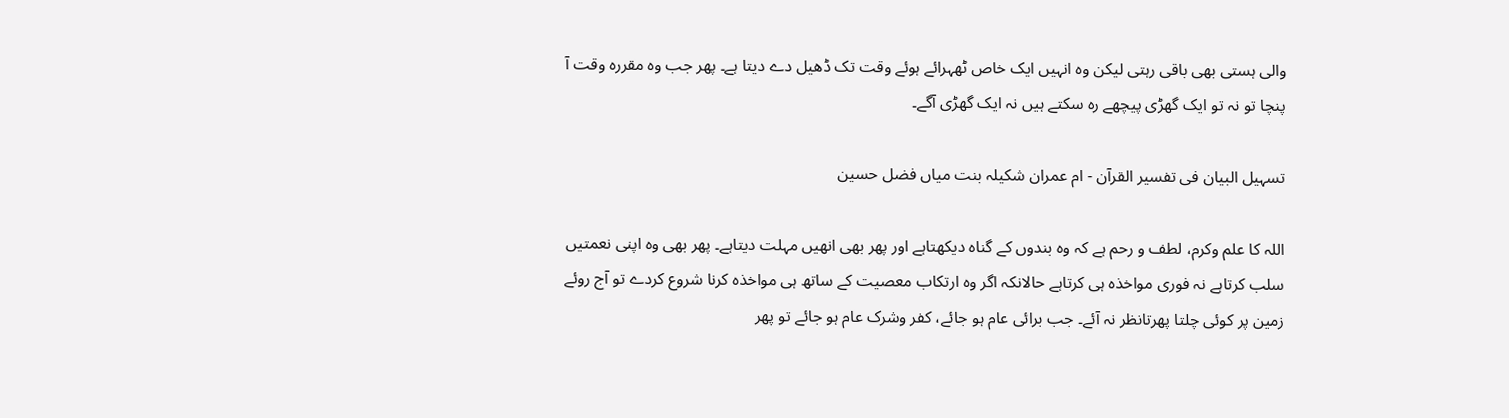والی ہستی بھی باقی رہتی لیکن وہ انہیں ایک خاص ٹھہرائے ہوئے وقت تک ڈھیل دے دیتا ہے۔ پھر جب وہ مقررہ وقت آ پنچا تو نہ تو ایک گھڑی پیچھے رہ سکتے ہیں نہ ایک گھڑی آگے۔

تسہیل البیان فی تفسیر القرآن - ام عمران شکیلہ بنت میاں فضل حسین

اللہ کا علم وکرم، لطف و رحم ہے کہ وہ بندوں کے گناہ دیکھتاہے اور پھر بھی انھیں مہلت دیتاہے۔ پھر بھی وہ اپنی نعمتیں سلب کرتاہے نہ فوری مواخذہ ہی کرتاہے حالانکہ اگر وہ ارتکاب معصیت کے ساتھ ہی مواخذہ کرنا شروع کردے تو آج روئے زمین پر کوئی چلتا پھرتانظر نہ آئے۔ جب برائی عام ہو جائے، کفر وشرک عام ہو جائے تو پھر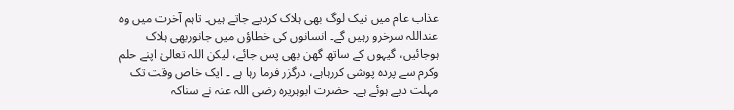عذاب عام میں نیک لوگ بھی ہلاک کردیے جاتے ہیں۔ تاہم آخرت میں وہ عنداللہ سرخرو رہیں گے۔ انسانوں کی خطاؤں میں جانوربھی ہلاک ہوجائیں، گیہوں کے ساتھ گھن بھی پس جائے، لیکن اللہ تعالیٰ اپنے حلم وکرم سے پردہ پوشی کررہاہے، درگزر فرما رہا ہے ۔ ایک خاص وقت تک مہلت دیے ہوئے ہے۔ حضرت ابوہریرہ رضی اللہ عنہ نے سناکہ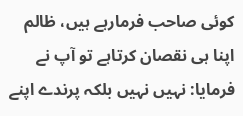کوئی صاحب فرمارہے ہیں، ظالم اپنا ہی نقصان کرتاہے تو آپ نے فرمایا: نہیں نہیں بلکہ پرندے اپنے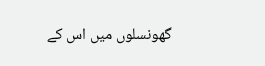گھونسلوں میں اس کے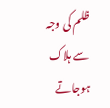ظلم کی وجہ سے ہلاک ہوجاتے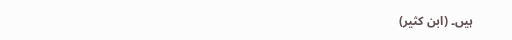ہیں۔ (ابن کثیر)